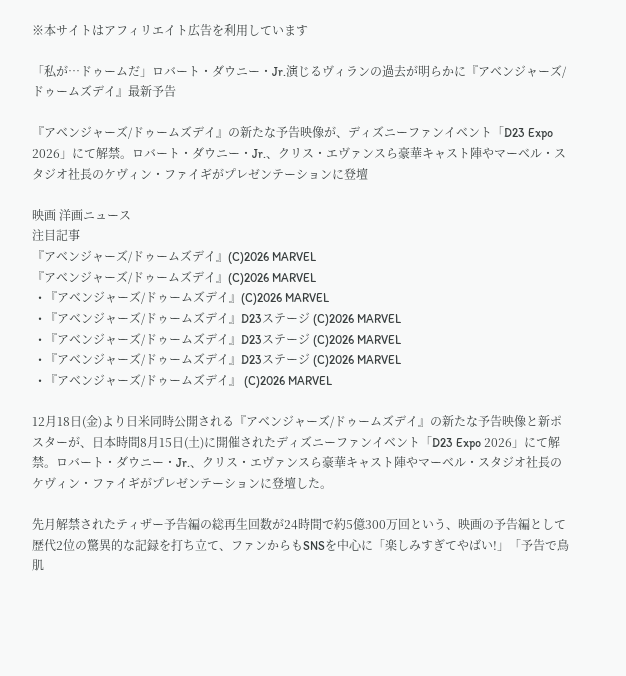※本サイトはアフィリエイト広告を利用しています

「私が…ドゥームだ」ロバート・ダウニー・Jr.演じるヴィランの過去が明らかに『アベンジャーズ/ドゥームズデイ』最新予告

『アベンジャーズ/ドゥームズデイ』の新たな予告映像が、ディズニーファンイベント「D23 Expo 2026」にて解禁。ロバート・ダウニー・Jr.、クリス・エヴァンスら豪華キャスト陣やマーベル・スタジオ社長のケヴィン・ファイギがプレゼンテーションに登壇

映画 洋画ニュース
注目記事
『アベンジャーズ/ドゥームズデイ』(C)2026 MARVEL
『アベンジャーズ/ドゥームズデイ』(C)2026 MARVEL
  • 『アベンジャーズ/ドゥームズデイ』(C)2026 MARVEL
  • 『アベンジャーズ/ドゥームズデイ』D23ステージ (C)2026 MARVEL
  • 『アベンジャーズ/ドゥームズデイ』D23ステージ (C)2026 MARVEL
  • 『アベンジャーズ/ドゥームズデイ』D23ステージ (C)2026 MARVEL
  • 『アベンジャーズ/ドゥームズデイ』 (C)2026 MARVEL

12月18日(金)より日米同時公開される『アベンジャーズ/ドゥームズデイ』の新たな予告映像と新ポスターが、日本時間8月15日(土)に開催されたディズニーファンイベント「D23 Expo 2026」にて解禁。ロバート・ダウニー・Jr.、クリス・エヴァンスら豪華キャスト陣やマーベル・スタジオ社長のケヴィン・ファイギがプレゼンテーションに登壇した。

先月解禁されたティザー予告編の総再生回数が24時間で約5億300万回という、映画の予告編として歴代2位の驚異的な記録を打ち立て、ファンからもSNSを中心に「楽しみすぎてやばい!」「予告で鳥肌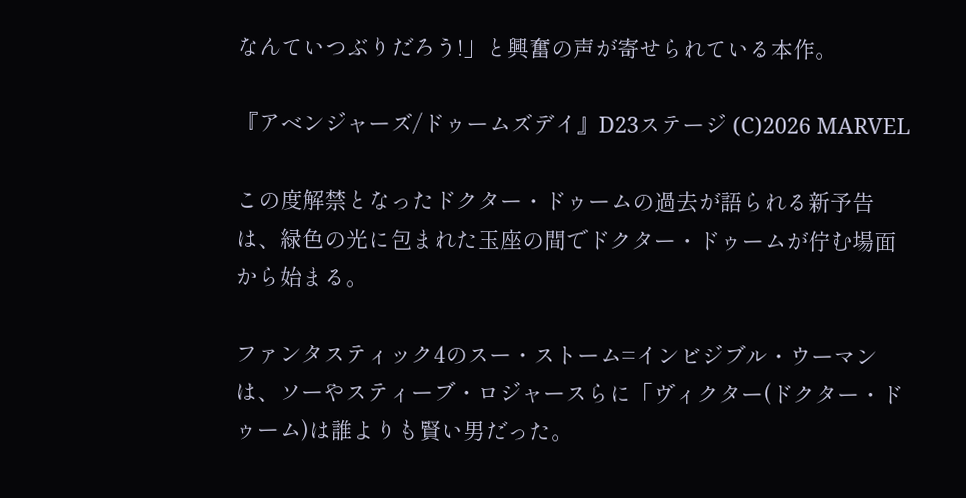なんていつぶりだろう!」と興奮の声が寄せられている本作。

『アベンジャーズ/ドゥームズデイ』D23ステージ (C)2026 MARVEL

この度解禁となったドクター・ドゥームの過去が語られる新予告は、緑色の光に包まれた玉座の間でドクター・ドゥームが佇む場面から始まる。

ファンタスティック4のスー・ストーム=インビジブル・ウーマンは、ソーやスティーブ・ロジャースらに「ヴィクター(ドクター・ドゥーム)は誰よりも賢い男だった。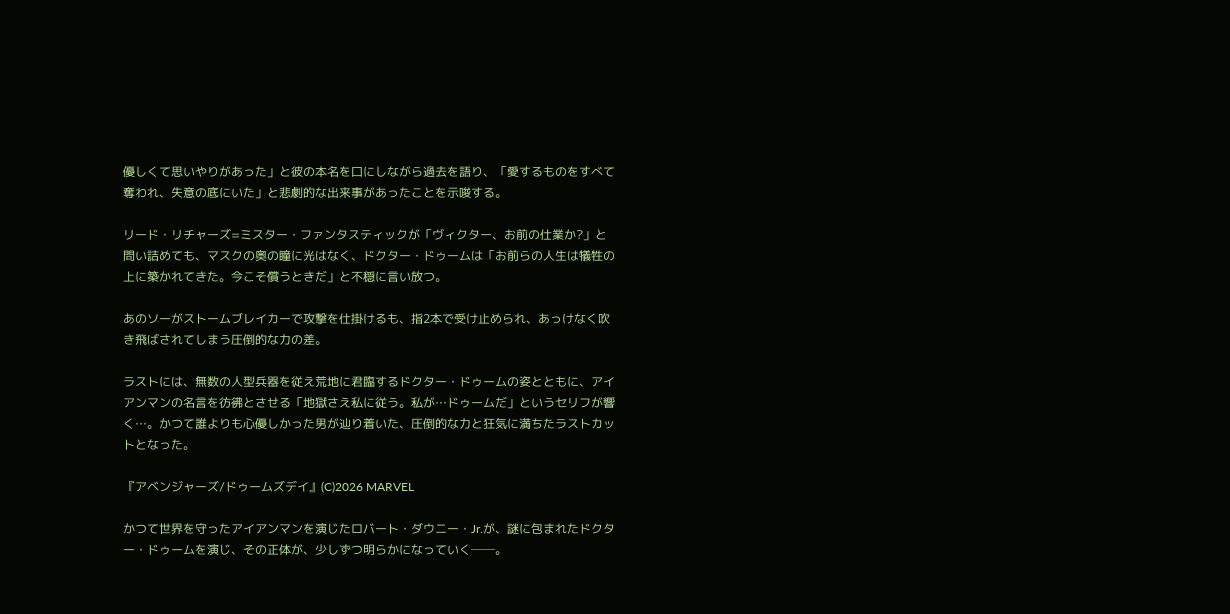優しくて思いやりがあった」と彼の本名を口にしながら過去を語り、「愛するものをすべて奪われ、失意の底にいた」と悲劇的な出来事があったことを示唆する。

リード・リチャーズ=ミスター・ファンタスティックが「ヴィクター、お前の仕業か?」と問い詰めても、マスクの奥の瞳に光はなく、ドクター・ドゥームは「お前らの人生は犠牲の上に築かれてきた。今こそ償うときだ」と不穏に言い放つ。

あのソーがストームブレイカーで攻撃を仕掛けるも、指2本で受け止められ、あっけなく吹き飛ばされてしまう圧倒的な力の差。

ラストには、無数の人型兵器を従え荒地に君臨するドクター・ドゥームの姿とともに、アイアンマンの名言を彷彿とさせる「地獄さえ私に従う。私が…ドゥームだ」というセリフが響く…。かつて誰よりも心優しかった男が辿り着いた、圧倒的な力と狂気に満ちたラストカットとなった。

『アベンジャーズ/ドゥームズデイ』(C)2026 MARVEL

かつて世界を守ったアイアンマンを演じたロバート・ダウニー・Jr.が、謎に包まれたドクター・ドゥームを演じ、その正体が、少しずつ明らかになっていく──。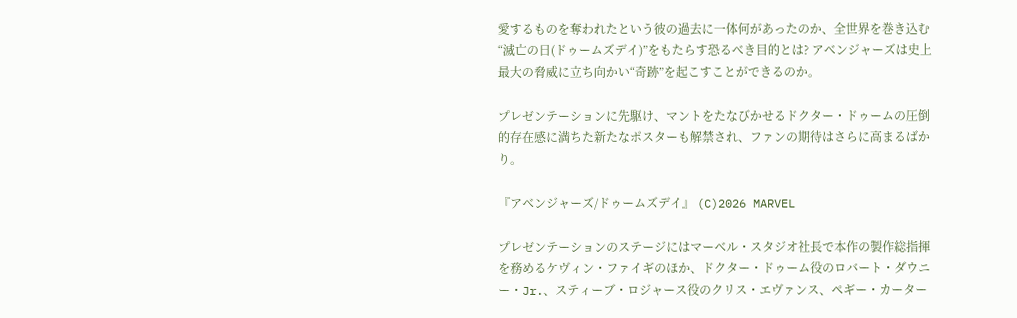愛するものを奪われたという彼の過去に一体何があったのか、全世界を巻き込む“滅亡の日(ドゥームズデイ)”をもたらす恐るべき目的とは? アベンジャーズは史上最大の脅威に立ち向かい“奇跡”を起こすことができるのか。

プレゼンテーションに先駆け、マントをたなびかせるドクター・ドゥームの圧倒的存在感に満ちた新たなポスターも解禁され、ファンの期待はさらに高まるばかり。

『アベンジャーズ/ドゥームズデイ』 (C)2026 MARVEL

プレゼンテーションのステージにはマーベル・スタジオ社長で本作の製作総指揮を務めるケヴィン・ファイギのほか、ドクター・ドゥーム役のロバート・ダウニー・Jr.、スティーブ・ロジャース役のクリス・エヴァンス、ペギー・カーター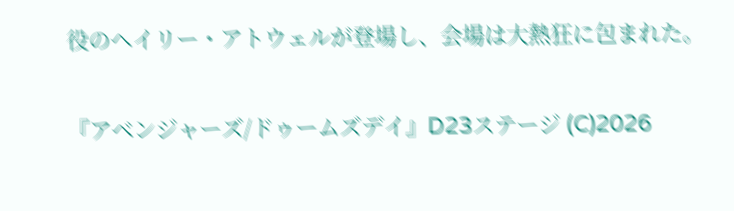役のヘイリー・アトウェルが登場し、会場は大熱狂に包まれた。

『アベンジャーズ/ドゥームズデイ』D23ステージ (C)2026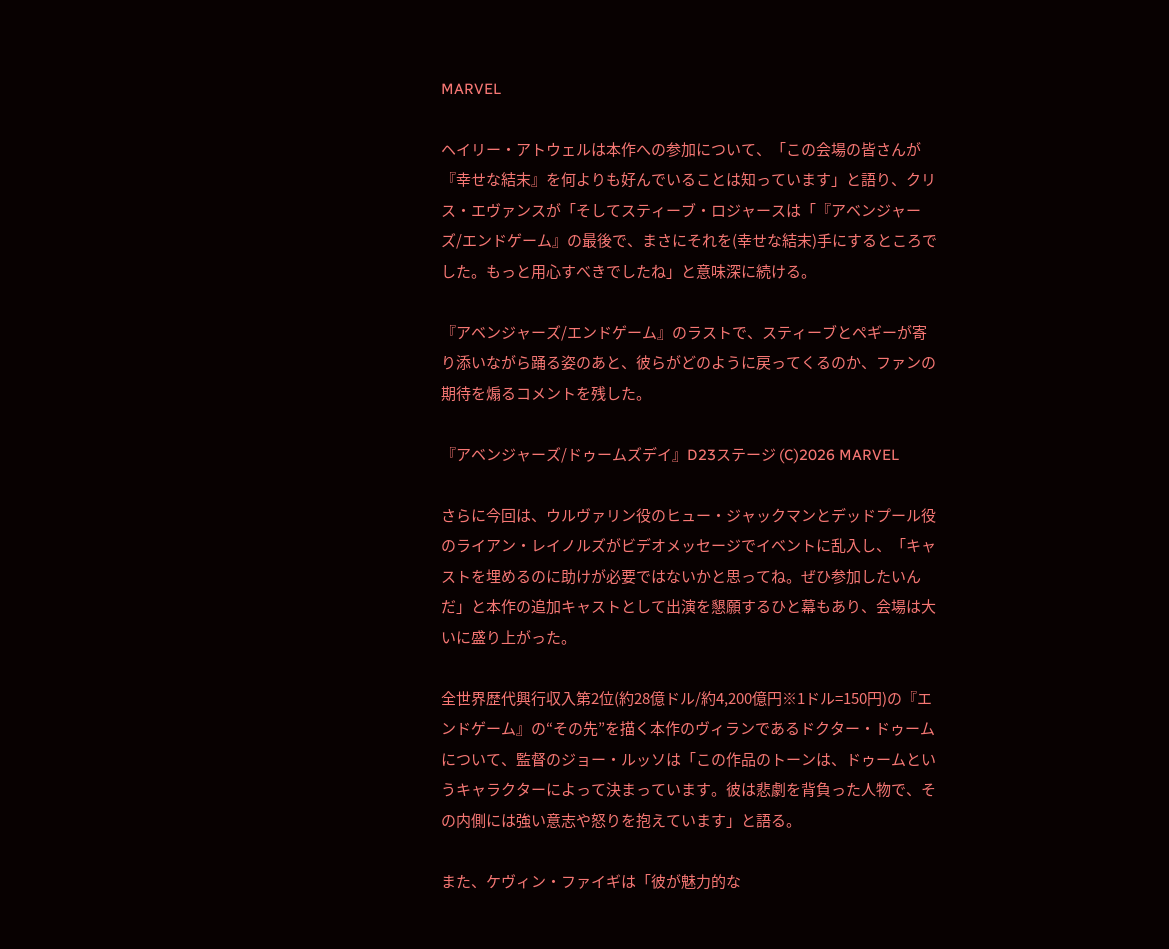MARVEL

ヘイリー・アトウェルは本作への参加について、「この会場の皆さんが『幸せな結末』を何よりも好んでいることは知っています」と語り、クリス・エヴァンスが「そしてスティーブ・ロジャースは「『アベンジャーズ/エンドゲーム』の最後で、まさにそれを(幸せな結末)手にするところでした。もっと用心すべきでしたね」と意味深に続ける。

『アベンジャーズ/エンドゲーム』のラストで、スティーブとペギーが寄り添いながら踊る姿のあと、彼らがどのように戻ってくるのか、ファンの期待を煽るコメントを残した。

『アベンジャーズ/ドゥームズデイ』D23ステージ (C)2026 MARVEL

さらに今回は、ウルヴァリン役のヒュー・ジャックマンとデッドプール役のライアン・レイノルズがビデオメッセージでイベントに乱入し、「キャストを埋めるのに助けが必要ではないかと思ってね。ぜひ参加したいんだ」と本作の追加キャストとして出演を懇願するひと幕もあり、会場は大いに盛り上がった。

全世界歴代興行収入第2位(約28億ドル/約4,200億円※1ドル=150円)の『エンドゲーム』の“その先”を描く本作のヴィランであるドクター・ドゥームについて、監督のジョー・ルッソは「この作品のトーンは、ドゥームというキャラクターによって決まっています。彼は悲劇を背負った人物で、その内側には強い意志や怒りを抱えています」と語る。

また、ケヴィン・ファイギは「彼が魅力的な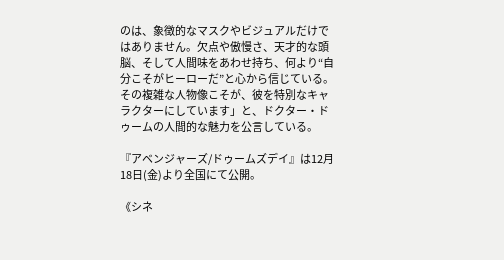のは、象徴的なマスクやビジュアルだけではありません。欠点や傲慢さ、天才的な頭脳、そして人間味をあわせ持ち、何より“自分こそがヒーローだ”と心から信じている。その複雑な人物像こそが、彼を特別なキャラクターにしています」と、ドクター・ドゥームの人間的な魅力を公言している。

『アベンジャーズ/ドゥームズデイ』は12月18日(金)より全国にて公開。

《シネ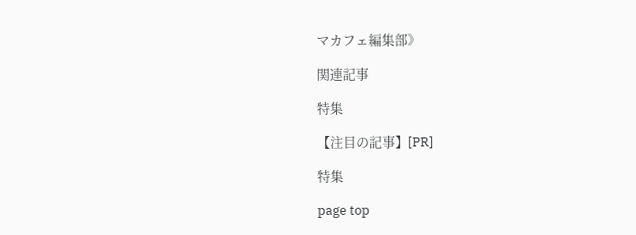マカフェ編集部》

関連記事

特集

【注目の記事】[PR]

特集

page top